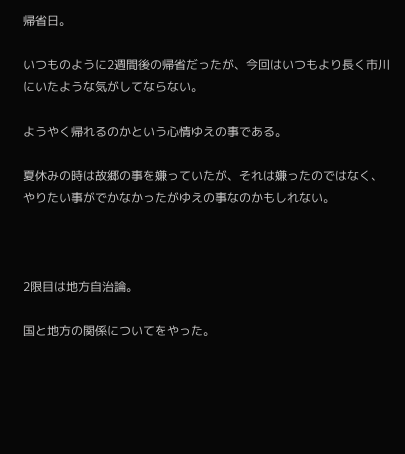帰省日。

いつものように2週間後の帰省だったが、今回はいつもより長く市川にいたような気がしてならない。

ようやく帰れるのかという心情ゆえの事である。

夏休みの時は故郷の事を嫌っていたが、それは嫌ったのではなく、やりたい事がでかなかったがゆえの事なのかもしれない。



2限目は地方自治論。

国と地方の関係についてをやった。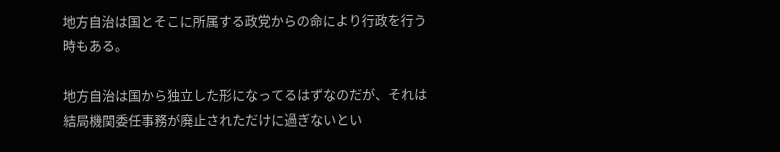地方自治は国とそこに所属する政党からの命により行政を行う時もある。

地方自治は国から独立した形になってるはずなのだが、それは結局機関委任事務が廃止されただけに過ぎないとい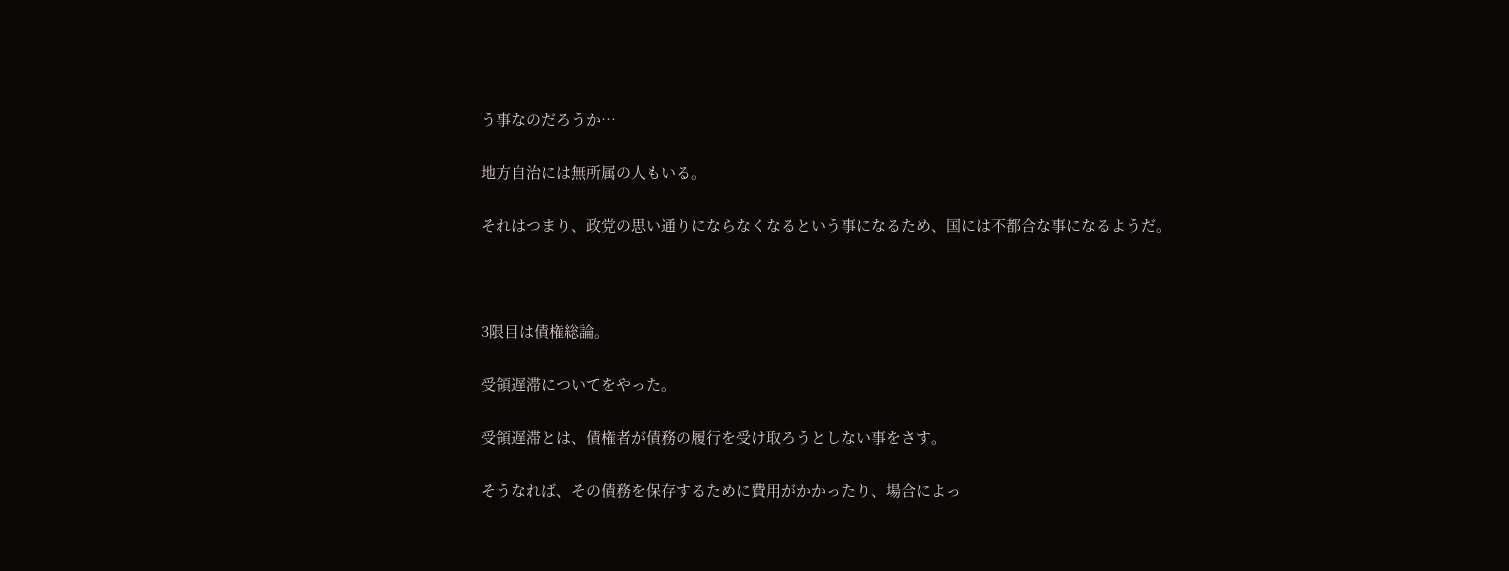う事なのだろうか…

地方自治には無所属の人もいる。

それはつまり、政党の思い通りにならなくなるという事になるため、国には不都合な事になるようだ。



3限目は債権総論。

受領遅滞についてをやった。

受領遅滞とは、債権者が債務の履行を受け取ろうとしない事をさす。

そうなれば、その債務を保存するために費用がかかったり、場合によっ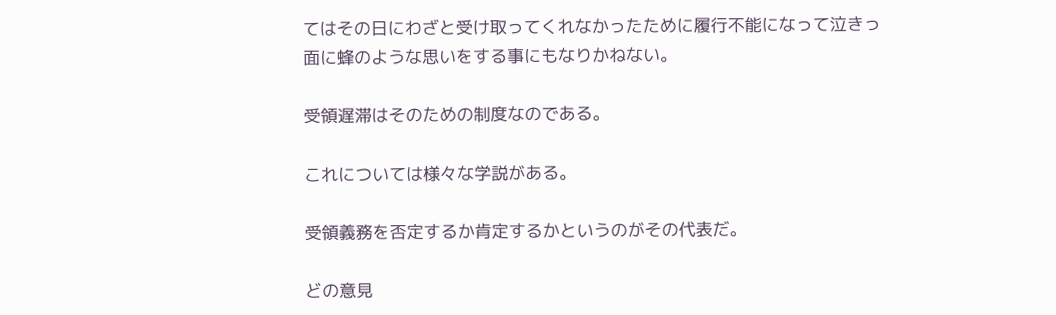てはその日にわざと受け取ってくれなかったために履行不能になって泣きっ面に蜂のような思いをする事にもなりかねない。

受領遅滞はそのための制度なのである。

これについては様々な学説がある。

受領義務を否定するか肯定するかというのがその代表だ。

どの意見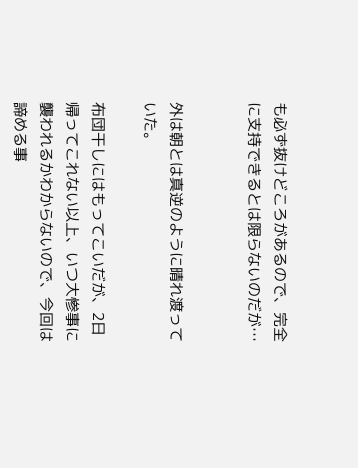も必ず抜けどころがあるので、完全に支持できるとは限らないのだが…


外は朝とは真逆のように晴れ渡っていた。

布団干しにはもってこいだが、2日帰ってこれない以上、いつ大惨事に襲われるかわからないので、今回は諦める事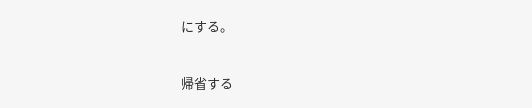にする。

帰省する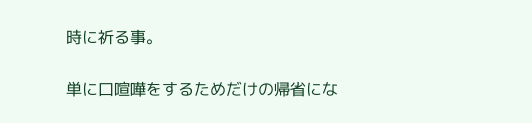時に祈る事。

単に口喧嘩をするためだけの帰省にな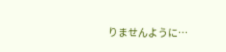りませんように…